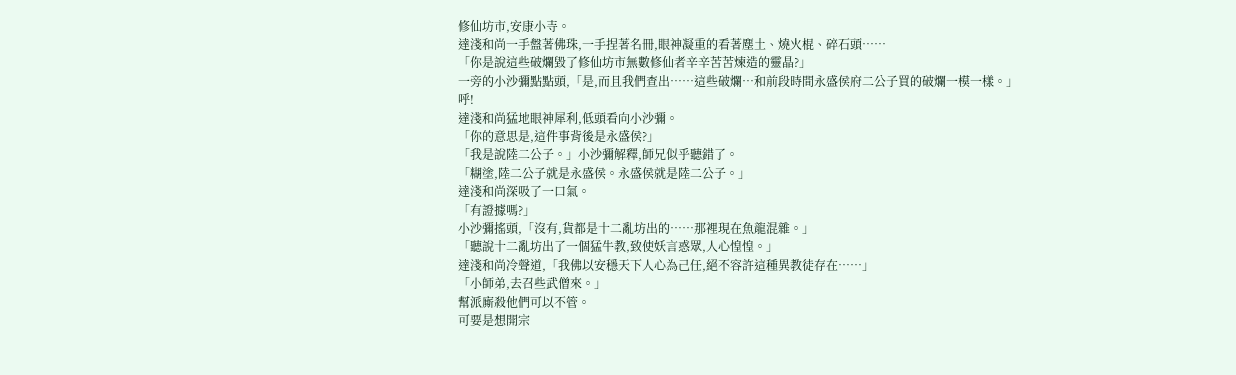修仙坊市,安康小寺。
達淺和尚一手盤著佛珠,一手捏著名冊,眼神凝重的看著塵土、燒火棍、碎石頭……
「你是說這些破爛毀了修仙坊市無數修仙者辛辛苦苦煉造的靈晶?」
一旁的小沙彌點點頭,「是,而且我們查出……這些破爛…和前段時間永盛侯府二公子買的破爛一模一樣。」
呼!
達淺和尚猛地眼神犀利,低頭看向小沙彌。
「你的意思是,這件事背後是永盛侯?」
「我是說陸二公子。」小沙彌解釋,師兄似乎聽錯了。
「糊塗,陸二公子就是永盛侯。永盛侯就是陸二公子。」
達淺和尚深吸了一口氣。
「有證據嗎?」
小沙彌搖頭,「沒有,貨都是十二亂坊出的……那裡現在魚龍混雜。」
「聽說十二亂坊出了一個猛牛教,致使妖言惑眾,人心惶惶。」
達淺和尚冷聲道,「我佛以安穩天下人心為己任,絕不容許這種異教徒存在……」
「小師弟,去召些武僧來。」
幫派廝殺他們可以不管。
可要是想開宗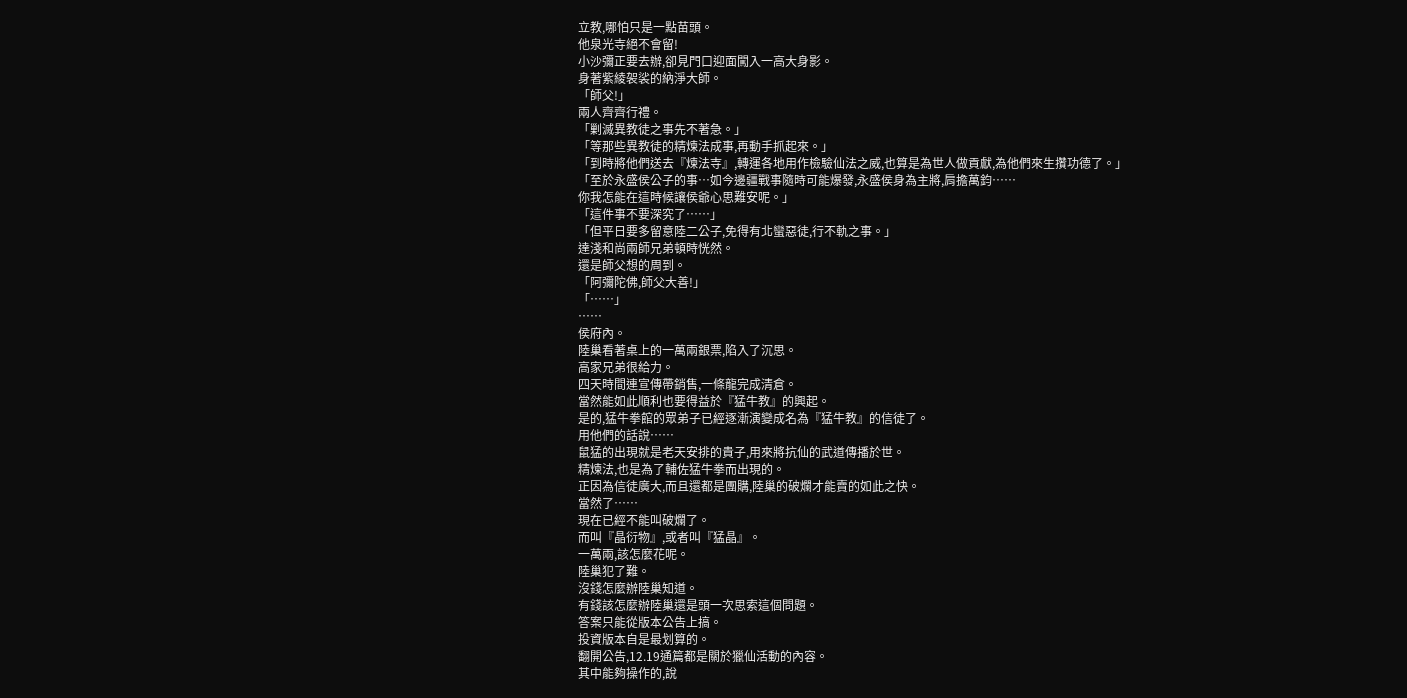立教,哪怕只是一點苗頭。
他泉光寺絕不會留!
小沙彌正要去辦,卻見門口迎面闖入一高大身影。
身著紫綾袈裟的納淨大師。
「師父!」
兩人齊齊行禮。
「剿滅異教徒之事先不著急。」
「等那些異教徒的精煉法成事,再動手抓起來。」
「到時將他們送去『煉法寺』,轉運各地用作檢驗仙法之威,也算是為世人做貢獻,為他們來生攢功德了。」
「至於永盛侯公子的事…如今邊疆戰事隨時可能爆發,永盛侯身為主將,肩擔萬鈞……
你我怎能在這時候讓侯爺心思難安呢。」
「這件事不要深究了……」
「但平日要多留意陸二公子,免得有北蠻惡徒,行不軌之事。」
達淺和尚兩師兄弟頓時恍然。
還是師父想的周到。
「阿彌陀佛,師父大善!」
「……」
……
侯府內。
陸巢看著桌上的一萬兩銀票,陷入了沉思。
高家兄弟很給力。
四天時間連宣傳帶銷售,一條龍完成清倉。
當然能如此順利也要得益於『猛牛教』的興起。
是的,猛牛拳館的眾弟子已經逐漸演變成名為『猛牛教』的信徒了。
用他們的話說……
鼠猛的出現就是老天安排的貴子,用來將抗仙的武道傳播於世。
精煉法,也是為了輔佐猛牛拳而出現的。
正因為信徒廣大,而且還都是團購,陸巢的破爛才能賣的如此之快。
當然了……
現在已經不能叫破爛了。
而叫『晶衍物』,或者叫『猛晶』。
一萬兩,該怎麼花呢。
陸巢犯了難。
沒錢怎麼辦陸巢知道。
有錢該怎麼辦陸巢還是頭一次思索這個問題。
答案只能從版本公告上搞。
投資版本自是最划算的。
翻開公告,12.19通篇都是關於獵仙活動的內容。
其中能夠操作的,說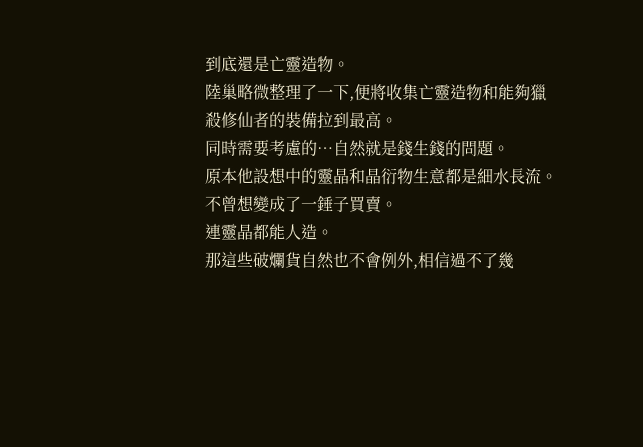到底還是亡靈造物。
陸巢略微整理了一下,便將收集亡靈造物和能夠獵殺修仙者的裝備拉到最高。
同時需要考慮的…自然就是錢生錢的問題。
原本他設想中的靈晶和晶衍物生意都是細水長流。不曾想變成了一錘子買賣。
連靈晶都能人造。
那這些破爛貨自然也不會例外,相信過不了幾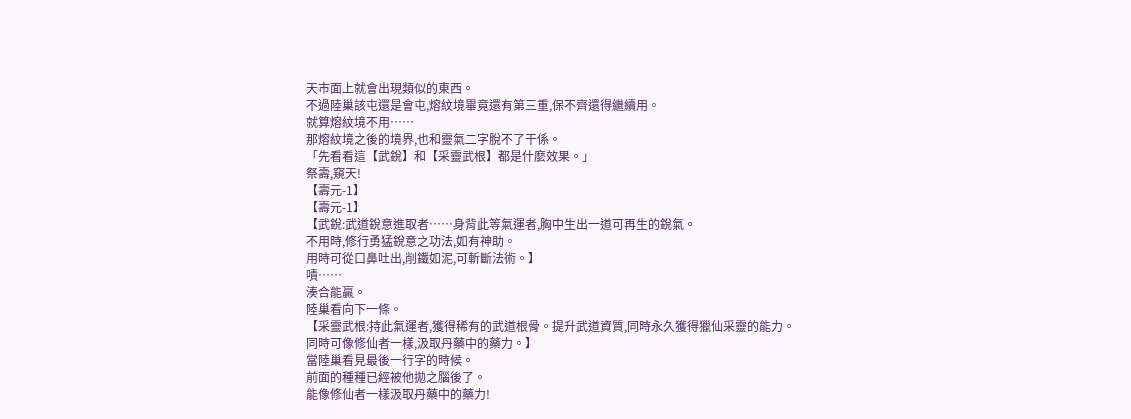天市面上就會出現類似的東西。
不過陸巢該屯還是會屯,熔紋境畢竟還有第三重,保不齊還得繼續用。
就算熔紋境不用……
那熔紋境之後的境界,也和靈氣二字脫不了干係。
「先看看這【武銳】和【采靈武根】都是什麼效果。」
祭壽,窺天!
【壽元-1】
【壽元-1】
【武銳:武道銳意進取者……身背此等氣運者,胸中生出一道可再生的銳氣。
不用時,修行勇猛銳意之功法,如有神助。
用時可從口鼻吐出,削鐵如泥,可斬斷法術。】
嘖……
湊合能贏。
陸巢看向下一條。
【采靈武根:持此氣運者,獲得稀有的武道根骨。提升武道資質,同時永久獲得獵仙采靈的能力。
同時可像修仙者一樣,汲取丹藥中的藥力。】
當陸巢看見最後一行字的時候。
前面的種種已經被他拋之腦後了。
能像修仙者一樣汲取丹藥中的藥力!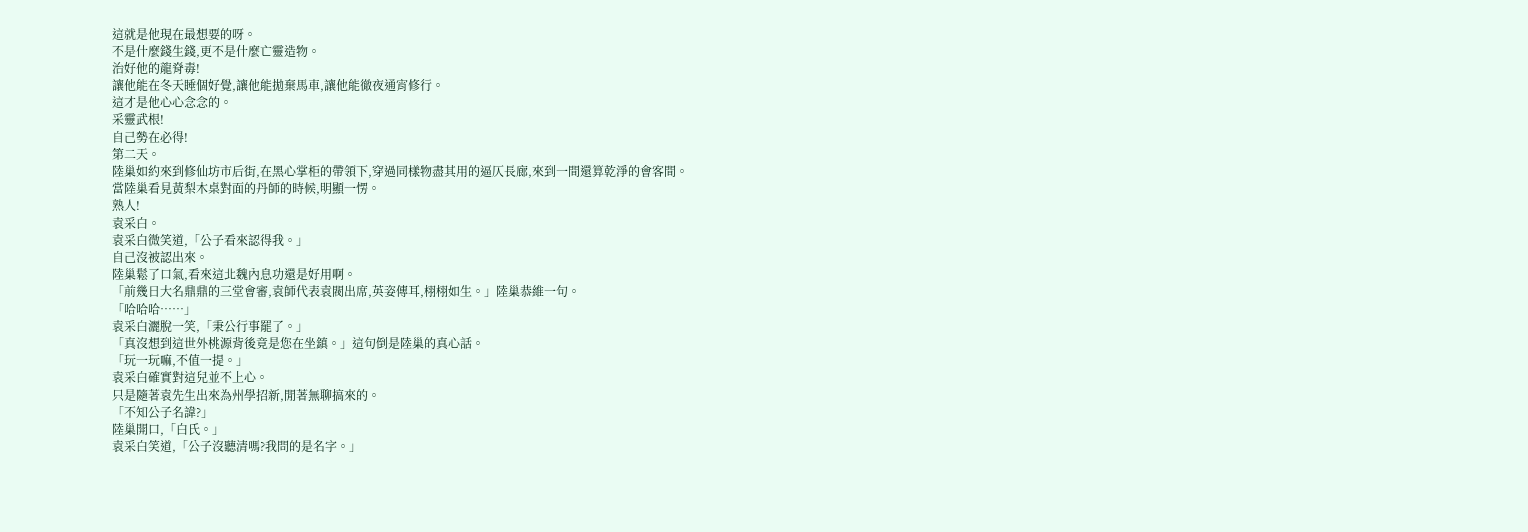這就是他現在最想要的呀。
不是什麼錢生錢,更不是什麼亡靈造物。
治好他的龍脊毒!
讓他能在冬天睡個好覺,讓他能拋棄馬車,讓他能徹夜通宵修行。
這才是他心心念念的。
采靈武根!
自己勢在必得!
第二天。
陸巢如約來到修仙坊市后街,在黑心掌柜的帶領下,穿過同樣物盡其用的逼仄長廊,來到一間還算乾淨的會客間。
當陸巢看見黃梨木桌對面的丹師的時候,明顯一愣。
熟人!
袁采白。
袁采白微笑道,「公子看來認得我。」
自己沒被認出來。
陸巢鬆了口氣,看來這北魏內息功還是好用啊。
「前幾日大名鼎鼎的三堂會審,袁師代表袁閥出席,英姿傳耳,栩栩如生。」陸巢恭維一句。
「哈哈哈……」
袁采白灑脫一笑,「秉公行事罷了。」
「真沒想到這世外桃源背後竟是您在坐鎮。」這句倒是陸巢的真心話。
「玩一玩嘛,不值一提。」
袁采白確實對這兒並不上心。
只是隨著袁先生出來為州學招新,閒著無聊搞來的。
「不知公子名諱?」
陸巢開口,「白氏。」
袁采白笑道,「公子沒聽清嗎?我問的是名字。」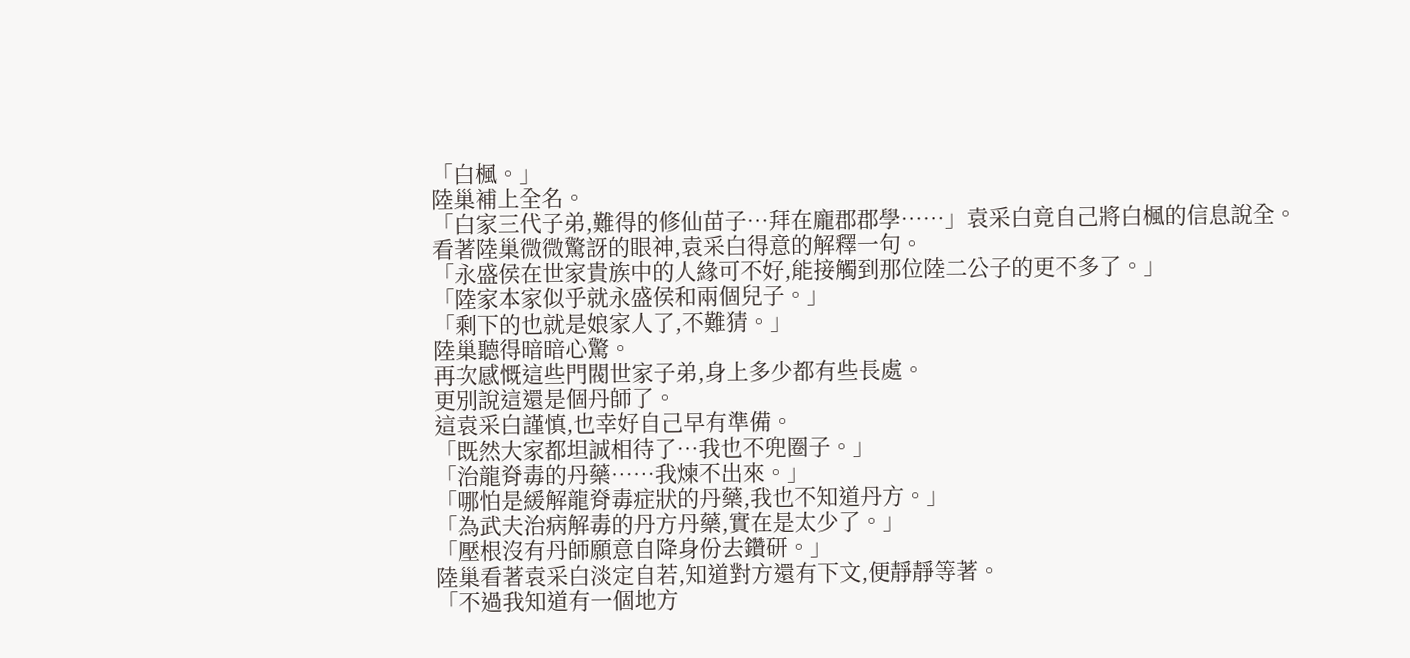「白楓。」
陸巢補上全名。
「白家三代子弟,難得的修仙苗子…拜在龐郡郡學……」袁采白竟自己將白楓的信息說全。
看著陸巢微微驚訝的眼神,袁采白得意的解釋一句。
「永盛侯在世家貴族中的人緣可不好,能接觸到那位陸二公子的更不多了。」
「陸家本家似乎就永盛侯和兩個兒子。」
「剩下的也就是娘家人了,不難猜。」
陸巢聽得暗暗心驚。
再次感慨這些門閥世家子弟,身上多少都有些長處。
更別說這還是個丹師了。
這袁采白謹慎,也幸好自己早有準備。
「既然大家都坦誠相待了…我也不兜圈子。」
「治龍脊毒的丹藥……我煉不出來。」
「哪怕是緩解龍脊毒症狀的丹藥,我也不知道丹方。」
「為武夫治病解毒的丹方丹藥,實在是太少了。」
「壓根沒有丹師願意自降身份去鑽研。」
陸巢看著袁采白淡定自若,知道對方還有下文,便靜靜等著。
「不過我知道有一個地方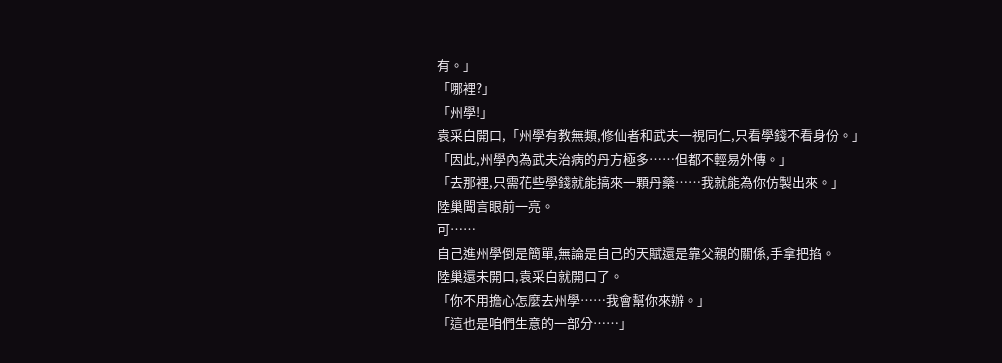有。」
「哪裡?」
「州學!」
袁采白開口,「州學有教無類,修仙者和武夫一視同仁,只看學錢不看身份。」
「因此,州學內為武夫治病的丹方極多……但都不輕易外傳。」
「去那裡,只需花些學錢就能搞來一顆丹藥……我就能為你仿製出來。」
陸巢聞言眼前一亮。
可……
自己進州學倒是簡單,無論是自己的天賦還是靠父親的關係,手拿把掐。
陸巢還未開口,袁采白就開口了。
「你不用擔心怎麼去州學……我會幫你來辦。」
「這也是咱們生意的一部分……」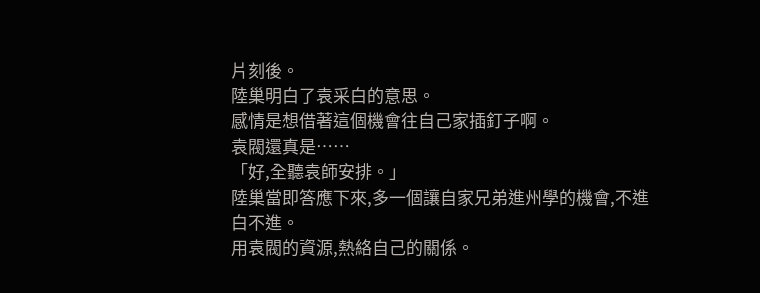片刻後。
陸巢明白了袁采白的意思。
感情是想借著這個機會往自己家插釘子啊。
袁閥還真是……
「好,全聽袁師安排。」
陸巢當即答應下來,多一個讓自家兄弟進州學的機會,不進白不進。
用袁閥的資源,熱絡自己的關係。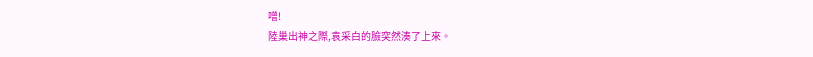噌!
陸巢出神之際,袁采白的臉突然湊了上來。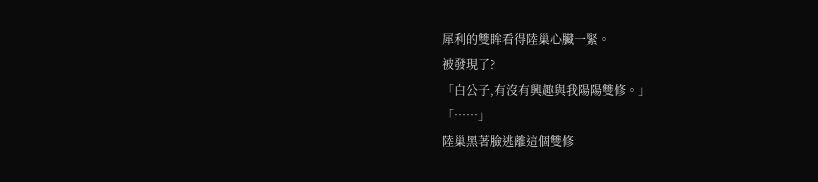犀利的雙眸看得陸巢心臟一緊。
被發現了?
「白公子,有沒有興趣與我陽陽雙修。」
「……」
陸巢黑著臉逃離這個雙修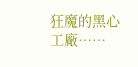狂魔的黑心工廠……